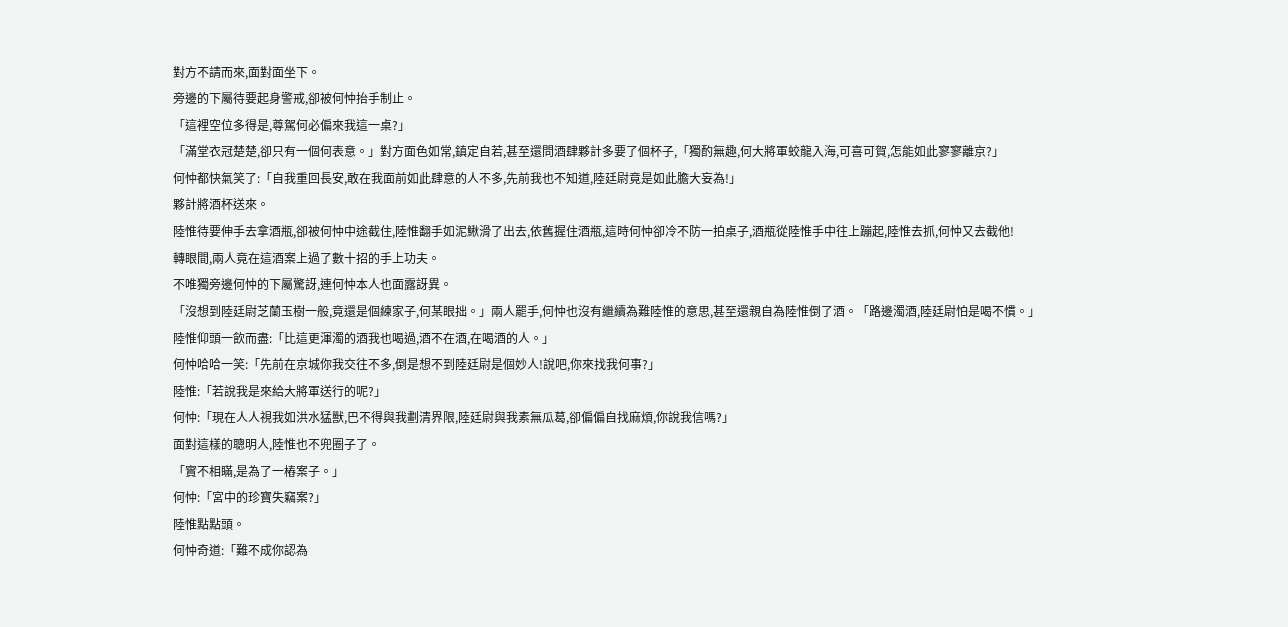對方不請而來,面對面坐下。
旁邊的下屬待要起身警戒,卻被何忡抬手制止。
「這裡空位多得是,尊駕何必偏來我這一桌?」
「滿堂衣冠楚楚,卻只有一個何表意。」對方面色如常,鎮定自若,甚至還問酒肆夥計多要了個杯子,「獨酌無趣,何大將軍蛟龍入海,可喜可賀,怎能如此寥寥離京?」
何忡都快氣笑了:「自我重回長安,敢在我面前如此肆意的人不多,先前我也不知道,陸廷尉竟是如此膽大妄為!」
夥計將酒杯送來。
陸惟待要伸手去拿酒瓶,卻被何忡中途截住,陸惟翻手如泥鰍滑了出去,依舊握住酒瓶,這時何忡卻冷不防一拍桌子,酒瓶從陸惟手中往上蹦起,陸惟去抓,何忡又去截他!
轉眼間,兩人竟在這酒案上過了數十招的手上功夫。
不唯獨旁邊何忡的下屬驚訝,連何忡本人也面露訝異。
「沒想到陸廷尉芝蘭玉樹一般,竟還是個練家子,何某眼拙。」兩人罷手,何忡也沒有繼續為難陸惟的意思,甚至還親自為陸惟倒了酒。「路邊濁酒,陸廷尉怕是喝不慣。」
陸惟仰頭一飲而盡:「比這更渾濁的酒我也喝過,酒不在酒,在喝酒的人。」
何忡哈哈一笑:「先前在京城你我交往不多,倒是想不到陸廷尉是個妙人!說吧,你來找我何事?」
陸惟:「若說我是來給大將軍送行的呢?」
何忡:「現在人人視我如洪水猛獸,巴不得與我劃清界限,陸廷尉與我素無瓜葛,卻偏偏自找麻煩,你說我信嗎?」
面對這樣的聰明人,陸惟也不兜圈子了。
「實不相瞞,是為了一樁案子。」
何忡:「宮中的珍寶失竊案?」
陸惟點點頭。
何忡奇道:「難不成你認為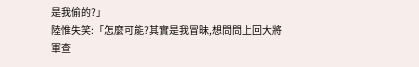是我偷的?」
陸惟失笑:「怎麼可能?其實是我冒昧,想問問上回大將軍查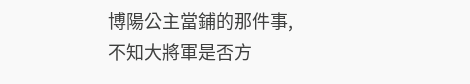博陽公主當鋪的那件事,不知大將軍是否方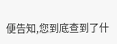便告知,您到底查到了什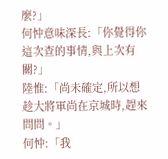麼?」
何忡意味深長:「你覺得你這次查的事情,與上次有關?」
陸惟:「尚未確定,所以想趁大將軍尚在京城時,趕來問問。」
何忡:「我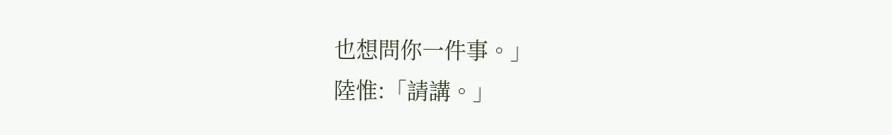也想問你一件事。」
陸惟:「請講。」